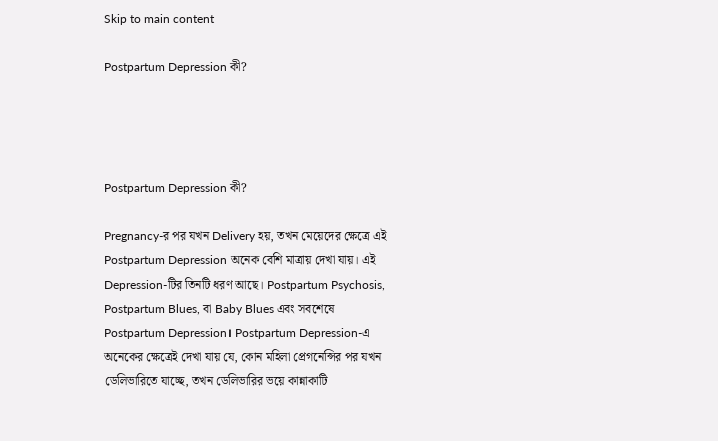Skip to main content

Postpartum Depression কী?




Postpartum Depression কী?

Pregnancy-র পর যখন Delivery হয়, তখন মেয়েদের ক্ষেত্রে এই Postpartum Depression অনেক বেশি মাত্রায় দেখা যায়। এই Depression-টির তিনটি ধরণ আছে। Postpartum Psychosis, Postpartum Blues, বা Baby Blues এবং সবশেষে Postpartum Depression। Postpartum Depression-এ অনেকের ক্ষেত্রেই দেখা যায় যে, কোন মহিলা প্রেগনেন্সির পর যখন ডেলিভারিতে যাচ্ছে, তখন ডেলিভারির ভয়ে কান্নাকাটি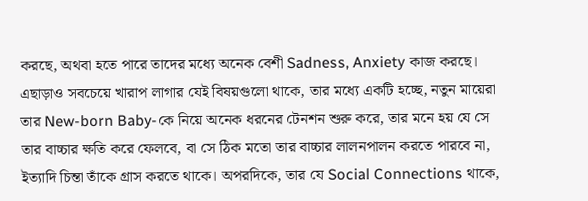করছে, অথবা হতে পারে তাদের মধ্যে অনেক বেশী Sadness, Anxiety কাজ করছে। এছাড়াও সবচেয়ে খারাপ লাগার যেই বিষয়গুলো থাকে, তার মধ্যে একটি হচ্ছে, নতুন মায়েরা তার New-born Baby-কে নিয়ে অনেক ধরনের টেনশন শুরু করে, তার মনে হয় যে সে তার বাচ্চার ক্ষতি করে ফেলবে, বা সে ঠিক মতো তার বাচ্চার লালনপালন করতে পারবে না, ইত্যাদি চিন্তা তাঁকে গ্রাস করতে থাকে। অপরদিকে, তার যে Social Connections থাকে,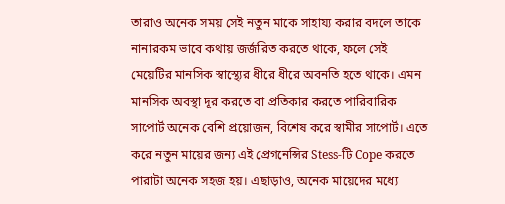তারাও অনেক সময় সেই নতুন মাকে সাহায্য করার বদলে তাকে নানারকম ভাবে কথায় জর্জরিত করতে থাকে, ফলে সেই মেয়েটির মানসিক স্বাস্থ্যের ধীরে ধীরে অবনতি হতে থাকে। এমন মানসিক অবস্থা দূর করতে বা প্রতিকার করতে পারিবারিক সাপোর্ট অনেক বেশি প্রয়োজন, বিশেষ করে স্বামীর সাপোর্ট। এতে করে নতুন মায়ের জন্য এই প্রেগনেন্সির Stess-টি Cope করতে পারাটা অনেক সহজ হয়। এছাড়াও, অনেক মায়েদের মধ্যে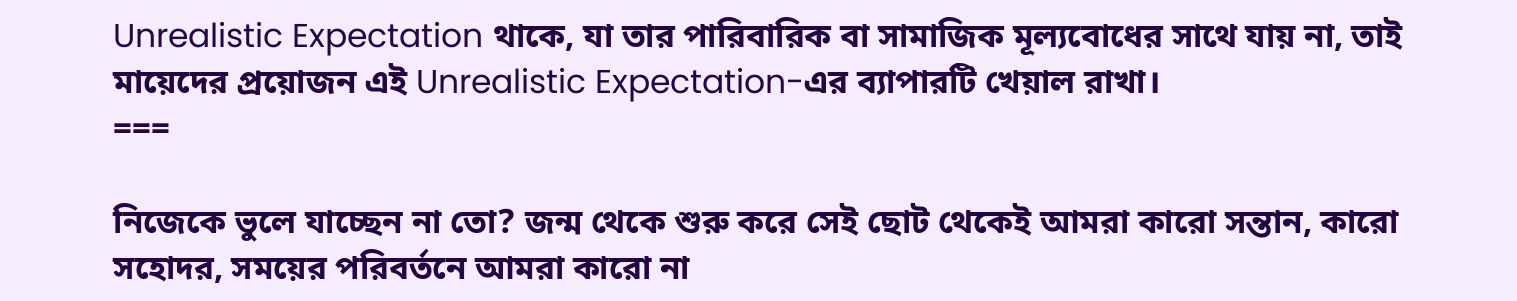Unrealistic Expectation থাকে, যা তার পারিবারিক বা সামাজিক মূল্যবোধের সাথে যায় না, তাই মায়েদের প্রয়োজন এই Unrealistic Expectation-এর ব্যাপারটি খেয়াল রাখা।
===

নিজেকে ভুলে যাচ্ছেন না তো? জন্ম থেকে শুরু করে সেই ছোট থেকেই আমরা কারো সন্তান, কারো সহোদর, সময়ের পরিবর্তনে আমরা কারো না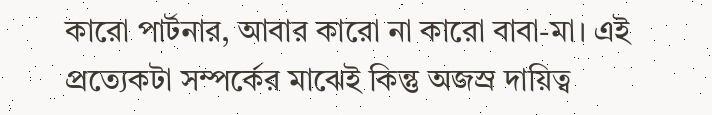কারো পার্টনার, আবার কারো না কারো বাবা-মা। এই প্রত্যেকটা সম্পর্কের মাঝেই কিন্তু অজস্র দায়িত্ব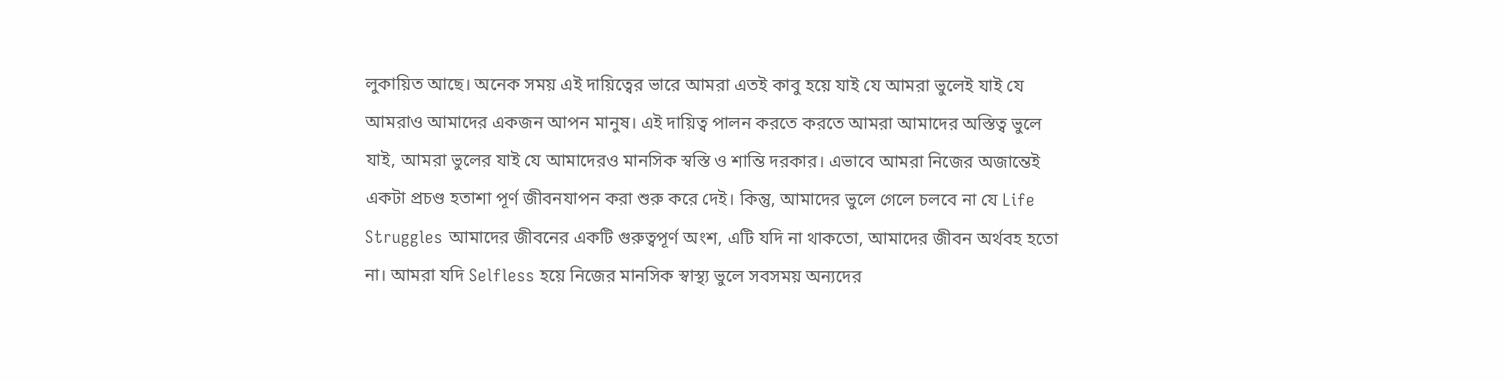লুকায়িত আছে। অনেক সময় এই দায়িত্বের ভারে আমরা এতই কাবু হয়ে যাই যে আমরা ভুলেই যাই যে আমরাও আমাদের একজন আপন মানুষ। এই দায়িত্ব পালন করতে করতে আমরা আমাদের অস্তিত্ব ভুলে যাই, আমরা ভুলের যাই যে আমাদেরও মানসিক স্বস্তি ও শান্তি দরকার। এভাবে আমরা নিজের অজান্তেই একটা প্রচণ্ড হতাশা পূর্ণ জীবনযাপন করা শুরু করে দেই। কিন্তু, আমাদের ভুলে গেলে চলবে না যে Life Struggles আমাদের জীবনের একটি গুরুত্বপূর্ণ অংশ, এটি যদি না থাকতো, আমাদের জীবন অর্থবহ হতো না। আমরা যদি Selfless হয়ে নিজের মানসিক স্বাস্থ্য ভুলে সবসময় অন্যদের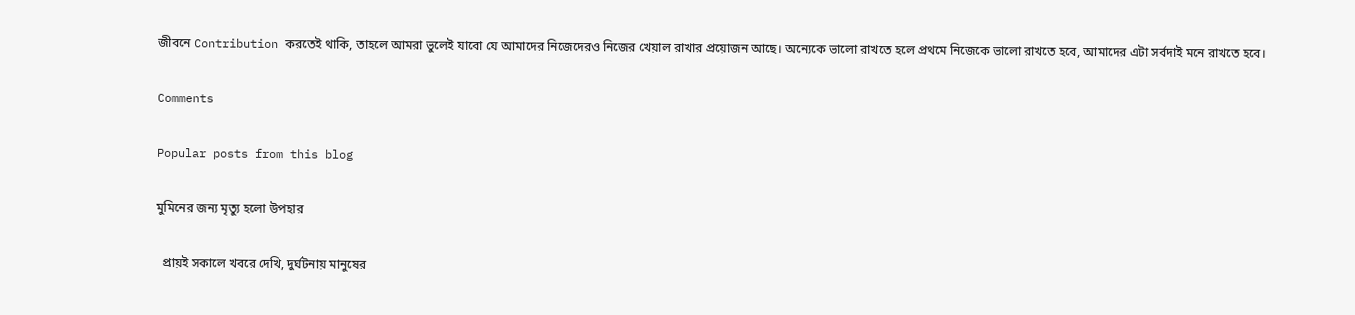জীবনে Contribution করতেই থাকি, তাহলে আমরা ভুলেই যাবো যে আমাদের নিজেদেরও নিজের খেয়াল রাখার প্রয়োজন আছে। অন্যেকে ভালো রাখতে হলে প্রথমে নিজেকে ভালো রাখতে হবে, আমাদের এটা সর্বদাই মনে রাখতে হবে।

Comments

Popular posts from this blog

মুমিনের জন্য মৃত্যু হলো উপহার

  প্রায়ই সকালে খবরে দেখি, দুর্ঘটনায় মানুষের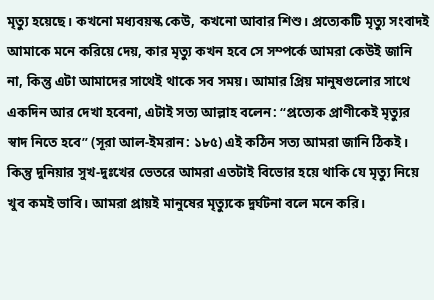মৃত্যু হয়েছে। কখনো মধ্যবয়স্ক কেউ, কখনো আবার শিশু। প্রত্যেকটি মৃত্যু সংবাদই আমাকে মনে করিয়ে দেয়, কার মৃত্যু কখন হবে সে সম্পর্কে আমরা কেউই জানি না, কিন্তু এটা আমাদের সাথেই থাকে সব সময়। আমার প্রিয় মানুষগুলোর সাথে একদিন আর দেখা হবেনা, এটাই সত্য আল্লাহ বলেন: “প্রত্যেক প্রাণীকেই মৃত্যুর স্বাদ নিতে হবে” (সূরা আল-ইমরান: ১৮৫) এই কঠিন সত্য আমরা জানি ঠিকই। কিন্তু দুনিয়ার সুখ-দুঃখের ভেতরে আমরা এতটাই বিভোর হয়ে থাকি যে মৃত্যু নিয়ে খুব কমই ভাবি। আমরা প্রায়ই মানুষের মৃত্যুকে দুর্ঘটনা বলে মনে করি।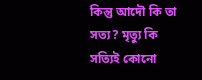কিন্তু আদৌ কি তা সত্য? মৃত্যু কি সত্যিই কোনো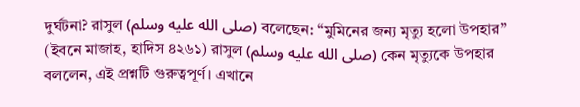দুর্ঘটনা? রাসুল (صلى الله عليه وسلم) বলেছেন: “মুমিনের জন্য মৃত্যু হলো উপহার” (ইবনে মাজাহ, হাদিস ৪২৬১) রাসুল (صلى الله عليه وسلم) কেন মৃত্যুকে উপহার বললেন, এই প্রশ্নটি গুরুত্বপূর্ণ। এখানে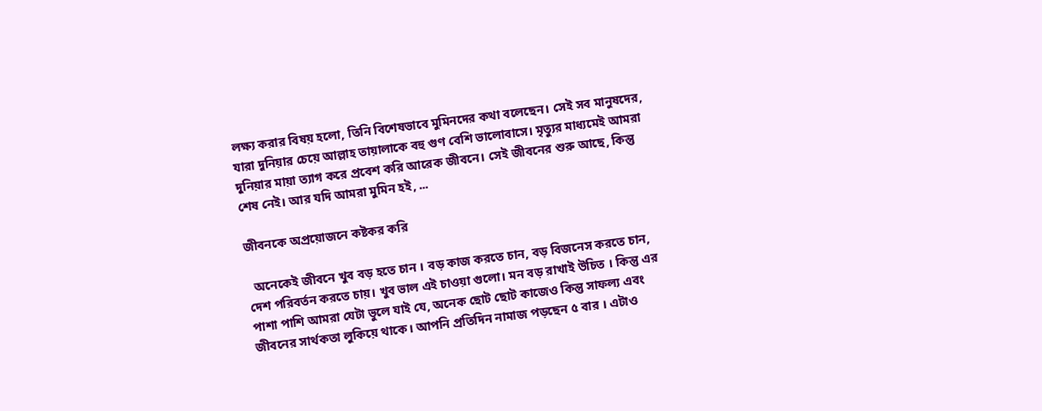লক্ষ্য করার বিষয় হলো, তিনি বিশেষভাবে মুমিনদের কথা বলেছেন। সেই সব মানুষদের, যারা দুনিয়ার চেয়ে আল্লাহ তায়ালাকে বহু গুণ বেশি ভালোবাসে। মৃত্যুর মাধ্যমেই আমরা দুনিয়ার মায়া ত্যাগ করে প্রবেশ করি আরেক জীবনে। সেই জীবনের শুরু আছে, কিন্তু শেষ নেই। আর যদি আমরা মুমিন হই, ...

জীবনকে অপ্রয়োজনে কষ্টকর করি

  অনেকেই জীবনে খুব বড় হতে চান । বড় কাজ করতে চান, বড় বিজনেস করতে চান, দেশ পরিবর্তন করতে চায়। খুব ভাল এই চাওয়া গুলো। মন বড় রাখাই উচিত । কিন্তু এর পাশা পাশি আমরা যেটা ভুলে যাই যে, অনেক ছোট ছোট কাজেও কিন্তু সাফল্য এবং জীবনের সার্থকতা লুকিয়ে থাকে। আপনি প্রতিদিন নামাজ পড়ছেন ৫ বার । এটাও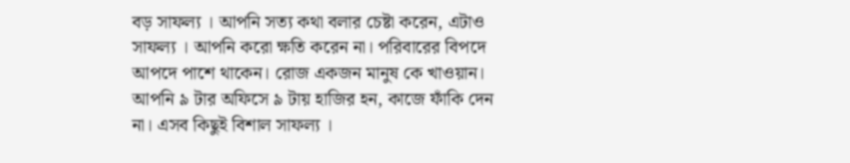বড় সাফল্য । আপনি সত্য কথা বলার চেষ্টা করেন, এটাও সাফল্য । আপনি করো ক্ষতি করেন না। পরিবারের বিপদে আপদে পাশে থাকেন। রোজ একজন মানুষ কে খাওয়ান। আপনি ৯ টার অফিসে ৯ টায় হাজির হন, কাজে ফাঁকি দেন না। এসব কিছুই বিশাল সাফল্য ।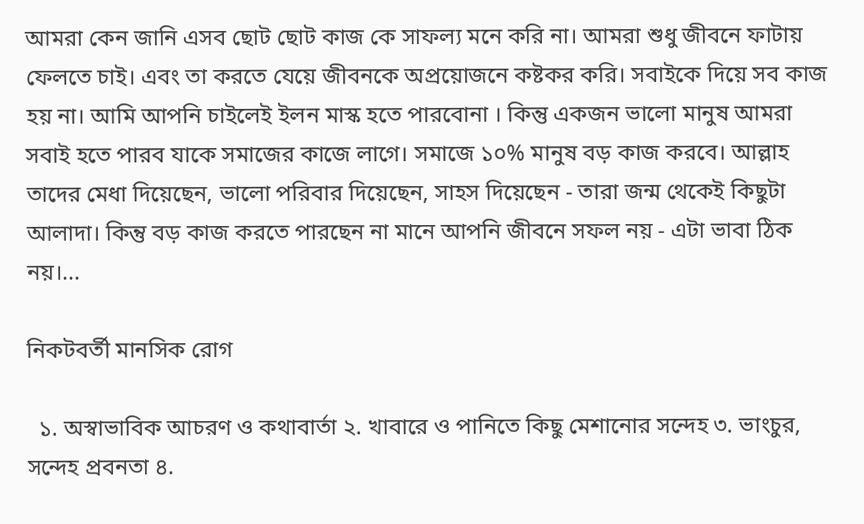আমরা কেন জানি এসব ছোট ছোট কাজ কে সাফল্য মনে করি না। আমরা শুধু জীবনে ফাটায় ফেলতে চাই। এবং তা করতে যেয়ে জীবনকে অপ্রয়োজনে কষ্টকর করি। সবাইকে দিয়ে সব কাজ হয় না। আমি আপনি চাইলেই ইলন মাস্ক হতে পারবোনা । কিন্তু একজন ভালো মানুষ আমরা সবাই হতে পারব যাকে সমাজের কাজে লাগে। সমাজে ১০% মানুষ বড় কাজ করবে। আল্লাহ তাদের মেধা দিয়েছেন, ভালো পরিবার দিয়েছেন, সাহস দিয়েছেন - তারা জন্ম থেকেই কিছুটা আলাদা। কিন্তু বড় কাজ করতে পারছেন না মানে আপনি জীবনে সফল নয় - এটা ভাবা ঠিক নয়।...

নিকটবর্তী মানসিক রোগ

  ১. অস্বাভাবিক আচরণ ও কথাবার্তা ২. খাবারে ও পানিতে কিছু মেশানোর সন্দেহ ৩. ভাংচুর, সন্দেহ প্রবনতা ৪.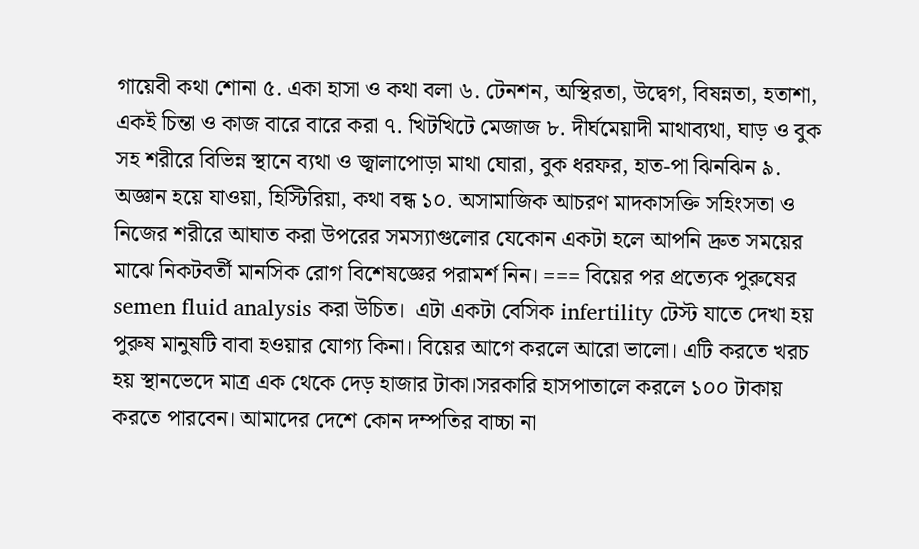গায়েবী কথা শোনা ৫. একা হাসা ও কথা বলা ৬. টেনশন, অস্থিরতা, উদ্বেগ, বিষন্নতা, হতাশা, একই চিন্তা ও কাজ বারে বারে করা ৭. খিটখিটে মেজাজ ৮. দীর্ঘমেয়াদী মাথাব্যথা, ঘাড় ও বুক সহ শরীরে বিভিন্ন স্থানে ব্যথা ও জ্বালাপোড়া মাথা ঘোরা, বুক ধরফর, হাত-পা ঝিনঝিন ৯. অজ্ঞান হয়ে যাওয়া, হিস্টিরিয়া, কথা বন্ধ ১০. অসামাজিক আচরণ মাদকাসক্তি সহিংসতা ও নিজের শরীরে আঘাত করা উপরের সমস্যাগুলোর যেকোন একটা হলে আপনি দ্রুত সময়ের মাঝে নিকটবর্তী মানসিক রোগ বিশেষজ্ঞের পরামর্শ নিন। === বিয়ের পর প্রত্যেক পুরুষের semen fluid analysis করা উচিত। ‌ এটা একটা বেসিক infertility টেস্ট যাতে দেখা হয় পুরুষ‌ মানুষটি বাবা হওয়ার যোগ্য কিনা। বিয়ের আগে করলে আরো ভালো। এটি করতে খরচ হয় স্থানভেদে মাত্র এক থেকে দেড় হাজার টাকা।সরকারি হাসপাতালে করলে ১০০ টাকায় করতে পারবেন। আমাদের দেশে কোন দম্পতির বাচ্চা না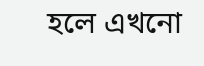হলে এখনো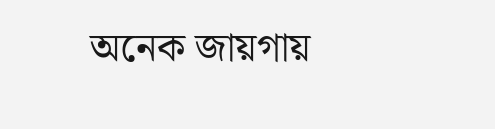অনেক জায়গায়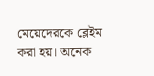মেয়েদেরকে ব্লেইম করা হয়। অনেক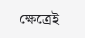ক্ষেত্রেই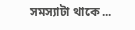সমস্যাটা থাকে ...